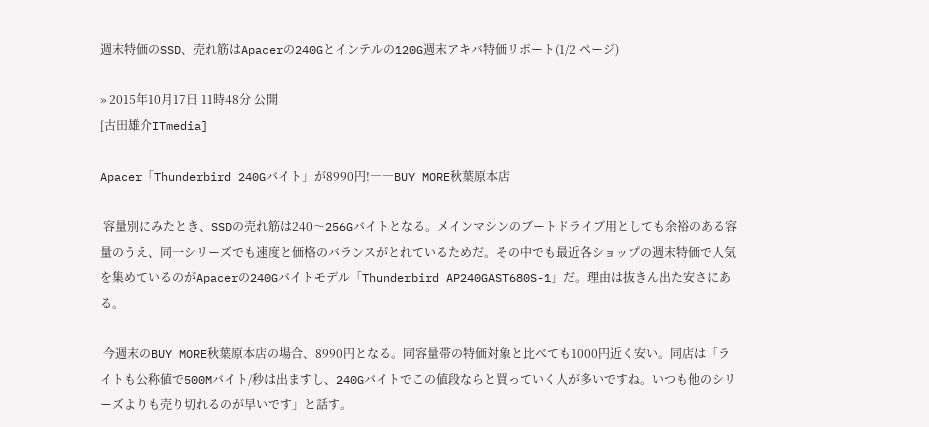週末特価のSSD、売れ筋はApacerの240Gとインテルの120G週末アキバ特価リポート(1/2 ページ)

» 2015年10月17日 11時48分 公開
[古田雄介ITmedia]

Apacer「Thunderbird 240Gバイト」が8990円!――BUY MORE秋葉原本店

 容量別にみたとき、SSDの売れ筋は240〜256Gバイトとなる。メインマシンのブートドライブ用としても余裕のある容量のうえ、同一シリーズでも速度と価格のバランスがとれているためだ。その中でも最近各ショップの週末特価で人気を集めているのがApacerの240Gバイトモデル「Thunderbird AP240GAST680S-1」だ。理由は抜きん出た安さにある。

 今週末のBUY MORE秋葉原本店の場合、8990円となる。同容量帯の特価対象と比べても1000円近く安い。同店は「ライトも公称値で500Mバイト/秒は出ますし、240Gバイトでこの値段ならと買っていく人が多いですね。いつも他のシリーズよりも売り切れるのが早いです」と話す。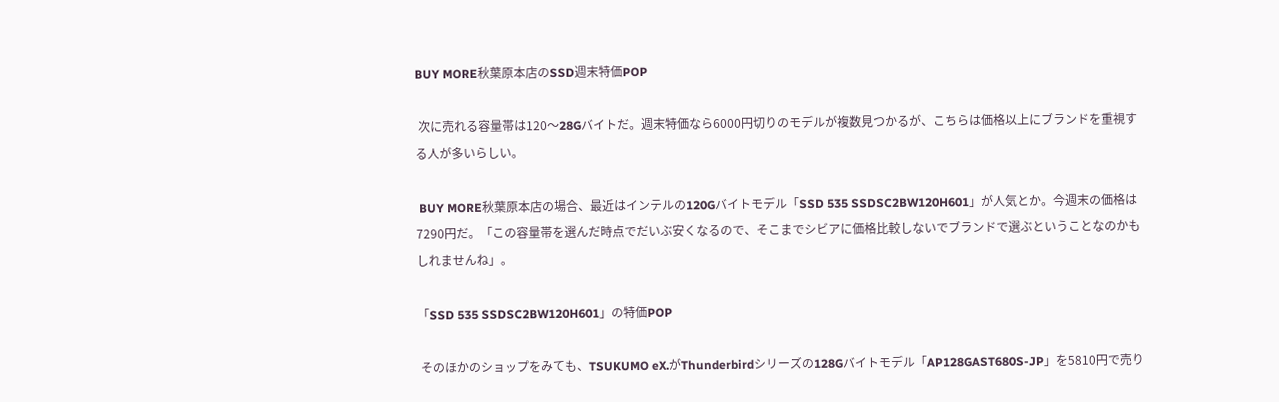BUY MORE秋葉原本店のSSD週末特価POP

 次に売れる容量帯は120〜28Gバイトだ。週末特価なら6000円切りのモデルが複数見つかるが、こちらは価格以上にブランドを重視する人が多いらしい。

 BUY MORE秋葉原本店の場合、最近はインテルの120Gバイトモデル「SSD 535 SSDSC2BW120H601」が人気とか。今週末の価格は7290円だ。「この容量帯を選んだ時点でだいぶ安くなるので、そこまでシビアに価格比較しないでブランドで選ぶということなのかもしれませんね」。

「SSD 535 SSDSC2BW120H601」の特価POP

 そのほかのショップをみても、TSUKUMO eX.がThunderbirdシリーズの128Gバイトモデル「AP128GAST680S-JP」を5810円で売り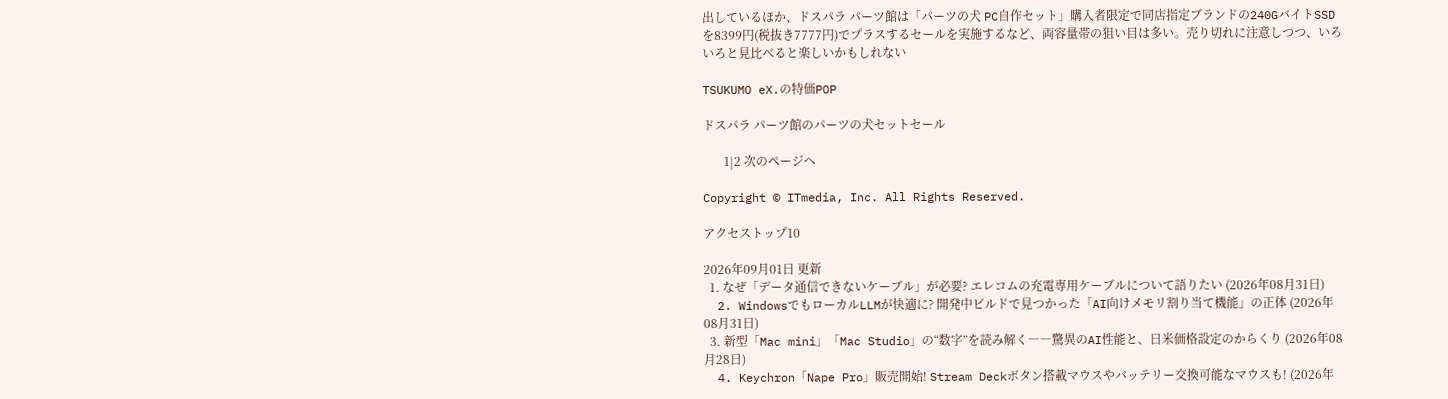出しているほか、ドスパラ パーツ館は「パーツの犬 PC自作セット」購入者限定で同店指定ブランドの240GバイトSSDを8399円(税抜き7777円)でプラスするセールを実施するなど、両容量帯の狙い目は多い。売り切れに注意しつつ、いろいろと見比べると楽しいかもしれない

TSUKUMO eX.の特価POP

ドスパラ パーツ館のパーツの犬セットセール

       1|2 次のページへ

Copyright © ITmedia, Inc. All Rights Reserved.

アクセストップ10

2026年09月01日 更新
  1. なぜ「データ通信できないケーブル」が必要? エレコムの充電専用ケーブルについて語りたい (2026年08月31日)
  2. WindowsでもローカルLLMが快適に? 開発中ビルドで見つかった「AI向けメモリ割り当て機能」の正体 (2026年08月31日)
  3. 新型「Mac mini」「Mac Studio」の“数字”を読み解く――驚異のAI性能と、日米価格設定のからくり (2026年08月28日)
  4. Keychron「Nape Pro」販売開始! Stream Deckボタン搭載マウスやバッテリー交換可能なマウスも! (2026年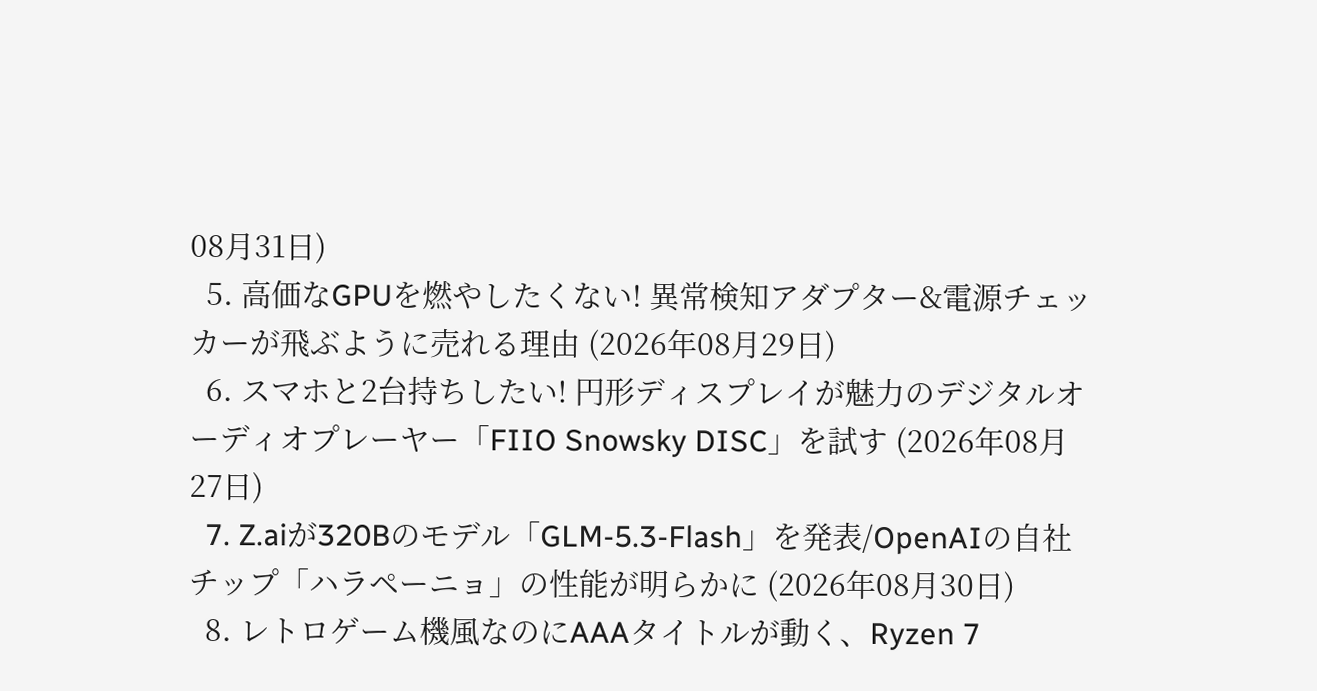08月31日)
  5. 高価なGPUを燃やしたくない! 異常検知アダプター&電源チェッカーが飛ぶように売れる理由 (2026年08月29日)
  6. スマホと2台持ちしたい! 円形ディスプレイが魅力のデジタルオーディオプレーヤー「FIIO Snowsky DISC」を試す (2026年08月27日)
  7. Z.aiが320Bのモデル「GLM-5.3-Flash」を発表/OpenAIの自社チップ「ハラペーニョ」の性能が明らかに (2026年08月30日)
  8. レトロゲーム機風なのにAAAタイトルが動く、Ryzen 7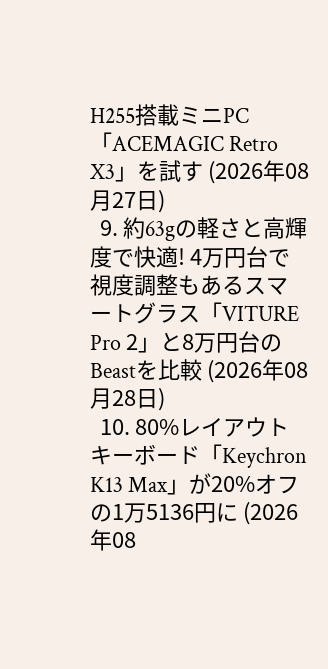H255搭載ミニPC「ACEMAGIC Retro X3」を試す (2026年08月27日)
  9. 約63gの軽さと高輝度で快適! 4万円台で視度調整もあるスマートグラス「VITURE Pro 2」と8万円台のBeastを比較 (2026年08月28日)
  10. 80%レイアウトキーボード「Keychron K13 Max」が20%オフの1万5136円に (2026年08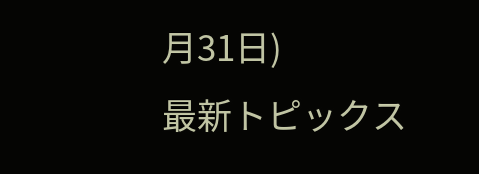月31日)
最新トピックス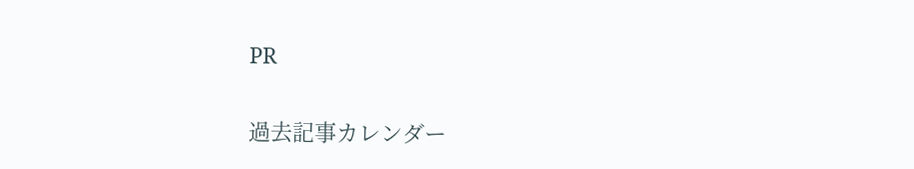PR

過去記事カレンダー